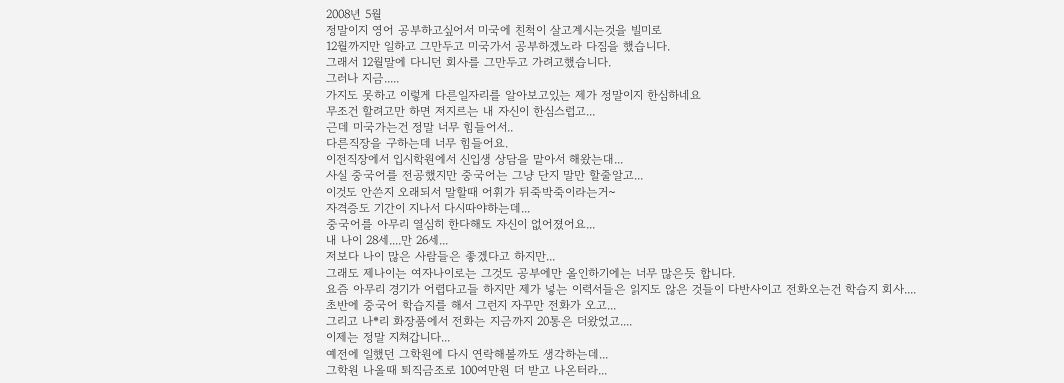2008년 5월
정말이지 영어 공부하고싶어서 미국에 친척이 살고계시는것을 빌미로
12월까지만 일하고 그만두고 미국가서 공부하겠노라 다짐을 했습니다.
그래서 12월말에 다니던 회사를 그만두고 가려고했습니다.
그러나 지금.....
가지도 못하고 이렇게 다른일자리를 알아보고있는 제가 정말이지 한심하네요
무조건 할려고만 하면 저지르는 내 자신이 한심스럽고...
근데 미국가는건 정말 너무 힘들어서..
다른직장을 구하는데 너무 힘들어요.
이전직장에서 입시학원에서 신입생 상담을 맡아서 해왔는대...
사실 중국어를 전공했지만 중국어는 그냥 단지 말만 할줄알고...
이것도 안쓴지 오래되서 말할때 어휘가 뒤죽박죽이라는거~
자격증도 기간이 지나서 다시따야하는데...
중국어를 아무리 열심히 한다해도 자신이 없어졌어요...
내 나이 28세....만 26세...
저보다 나이 많은 사람들은 좋겠다고 하지만...
그래도 제나이는 여자나이로는 그것도 공부에만 올인하기에는 너무 많은듯 합니다.
요즘 아무리 경기가 어렵다고들 하지만 제가 넣는 이력서들은 읽지도 않은 것들이 다반사이고 전화오는건 학습지 회사....
초반에 중국어 학습지를 해서 그런지 자꾸만 전화가 오고...
그리고 나*리 화장품에서 전화는 지금까지 20통은 더왔었고....
이제는 정말 지쳐갑니다...
예전에 일했던 그학원에 다시 연락해볼까도 생각하는데...
그학원 나올때 퇴직금조로 100여만원 더 받고 나온터라...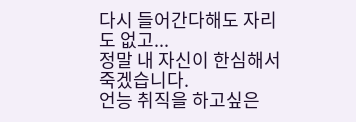다시 들어간다해도 자리도 없고...
정말 내 자신이 한심해서 죽겠습니다.
언능 취직을 하고싶은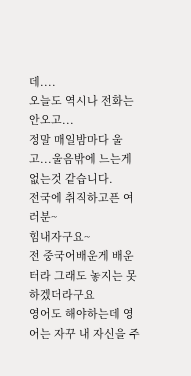데....
오늘도 역시나 전화는 안오고...
정말 매일밤마다 울고...울음밖에 느는게 없는것 같습니다.
전국에 취직하고픈 여러분~
힘내자구요~
전 중국어배운게 배운터라 그래도 놓지는 못하겠더라구요
영어도 해야하는데 영어는 자꾸 내 자신을 주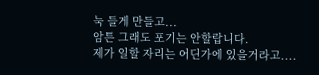눅 들게 만들고...
암튼 그래도 포기는 안할랍니다.
제가 일할 자리는 어딘가에 있을거라고....